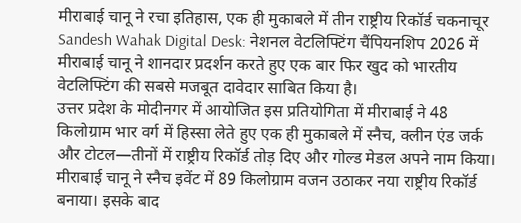मीराबाई चानू ने रचा इतिहास, एक ही मुकाबले में तीन राष्ट्रीय रिकॉर्ड चकनाचूर
Sandesh Wahak Digital Desk: नेशनल वेटलिफ्टिंग चैंपियनशिप 2026 में मीराबाई चानू ने शानदार प्रदर्शन करते हुए एक बार फिर खुद को भारतीय वेटलिफ्टिंग की सबसे मजबूत दावेदार साबित किया है।
उत्तर प्रदेश के मोदीनगर में आयोजित इस प्रतियोगिता में मीराबाई ने 48 किलोग्राम भार वर्ग में हिस्सा लेते हुए एक ही मुकाबले में स्नैच, क्लीन एंड जर्क और टोटल—तीनों में राष्ट्रीय रिकॉर्ड तोड़ दिए और गोल्ड मेडल अपने नाम किया।
मीराबाई चानू ने स्नैच इवेंट में 89 किलोग्राम वजन उठाकर नया राष्ट्रीय रिकॉर्ड बनाया। इसके बाद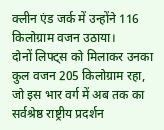क्लीन एंड जर्क में उन्होंने 116 किलोग्राम वजन उठाया।
दोनों लिफ्ट्स को मिलाकर उनका कुल वजन 205 किलोग्राम रहा, जो इस भार वर्ग में अब तक का सर्वश्रेष्ठ राष्ट्रीय प्रदर्शन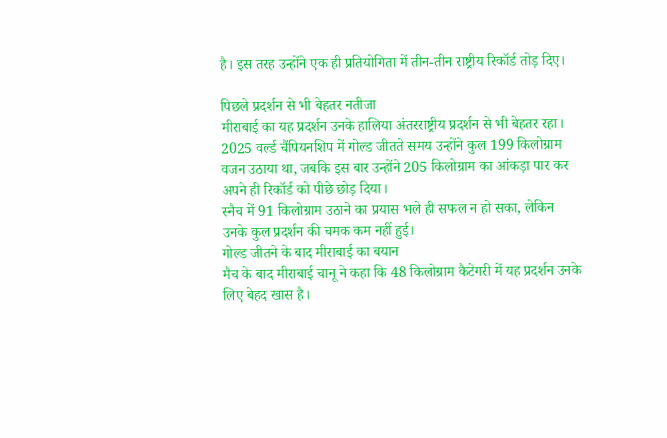है। इस तरह उन्होंने एक ही प्रतियोगिता में तीन-तीन राष्ट्रीय रिकॉर्ड तोड़ दिए।

पिछले प्रदर्शन से भी बेहतर नतीजा
मीराबाई का यह प्रदर्शन उनके हालिया अंतरराष्ट्रीय प्रदर्शन से भी बेहतर रहा। 2025 वर्ल्ड चैंपियनशिप में गोल्ड जीतते समय उन्होंने कुल 199 किलोग्राम वजन उठाया था, जबकि इस बार उन्होंने 205 किलोग्राम का आंकड़ा पार कर अपने ही रिकॉर्ड को पीछे छोड़ दिया।
स्नैच में 91 किलोग्राम उठाने का प्रयास भले ही सफल न हो सका, लेकिन उनके कुल प्रदर्शन की चमक कम नहीं हुई।
गोल्ड जीतने के बाद मीराबाई का बयान
मैच के बाद मीराबाई चानू ने कहा कि 48 किलोग्राम कैटेगरी में यह प्रदर्शन उनके लिए बेहद खास है।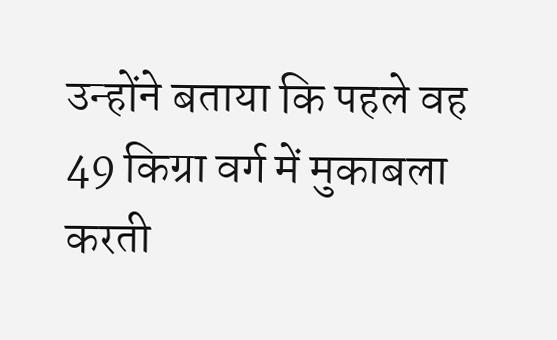उन्होंने बताया कि पहले वह 49 किग्रा वर्ग में मुकाबला करती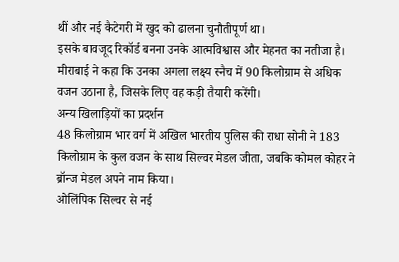थीं और नई कैटेगरी में खुद को ढालना चुनौतीपूर्ण था।
इसके बावजूद रिकॉर्ड बनना उनके आत्मविश्वास और मेहनत का नतीजा है। मीराबाई ने कहा कि उनका अगला लक्ष्य स्नैच में 90 किलोग्राम से अधिक वजन उठाना है, जिसके लिए वह कड़ी तैयारी करेंगी।
अन्य खिलाड़ियों का प्रदर्शन
48 किलोग्राम भार वर्ग में अखिल भारतीय पुलिस की राधा सोनी ने 183 किलोग्राम के कुल वजन के साथ सिल्वर मेडल जीता, जबकि कोमल कोहर ने ब्रॉन्ज मेडल अपने नाम किया।
ओलिंपिक सिल्वर से नई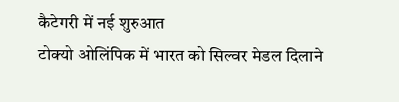कैटेगरी में नई शुरुआत
टोक्यो ओलिंपिक में भारत को सिल्वर मेडल दिलाने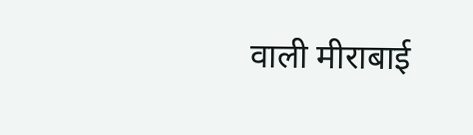वाली मीराबाई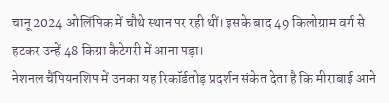चानू 2024 ओलिंपिक में चौथे स्थान पर रही थीं। इसके बाद 49 किलोग्राम वर्ग से हटकर उन्हें 48 किग्रा कैटेगरी में आना पड़ा।
नेशनल चैंपियनशिप में उनका यह रिकॉर्डतोड़ प्रदर्शन संकेत देता है कि मीराबाई आने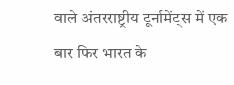वाले अंतरराष्ट्रीय टूर्नामेंट्स में एक बार फिर भारत के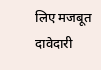लिए मजबूत दावेदारी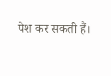पेश कर सकती हैं।